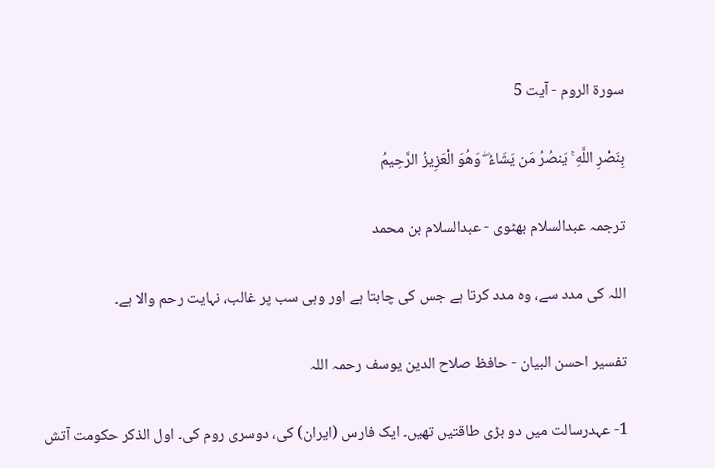سورة الروم - آیت 5

بِنَصْرِ اللَّهِ ۚ يَنصُرُ مَن يَشَاءُ ۖ وَهُوَ الْعَزِيزُ الرَّحِيمُ

ترجمہ عبدالسلام بھٹوی - عبدالسلام بن محمد

اللہ کی مدد سے، وہ مدد کرتا ہے جس کی چاہتا ہے اور وہی سب پر غالب، نہایت رحم والا ہے۔

تفسیر احسن البیان - حافظ صلاح الدین یوسف رحمہ اللہ

1- عہدرسالت میں دو بڑی طاقتیں تھیں۔ ایک فارس (ایران) کی، دوسری روم کی۔ اول الذکر حکومت آتش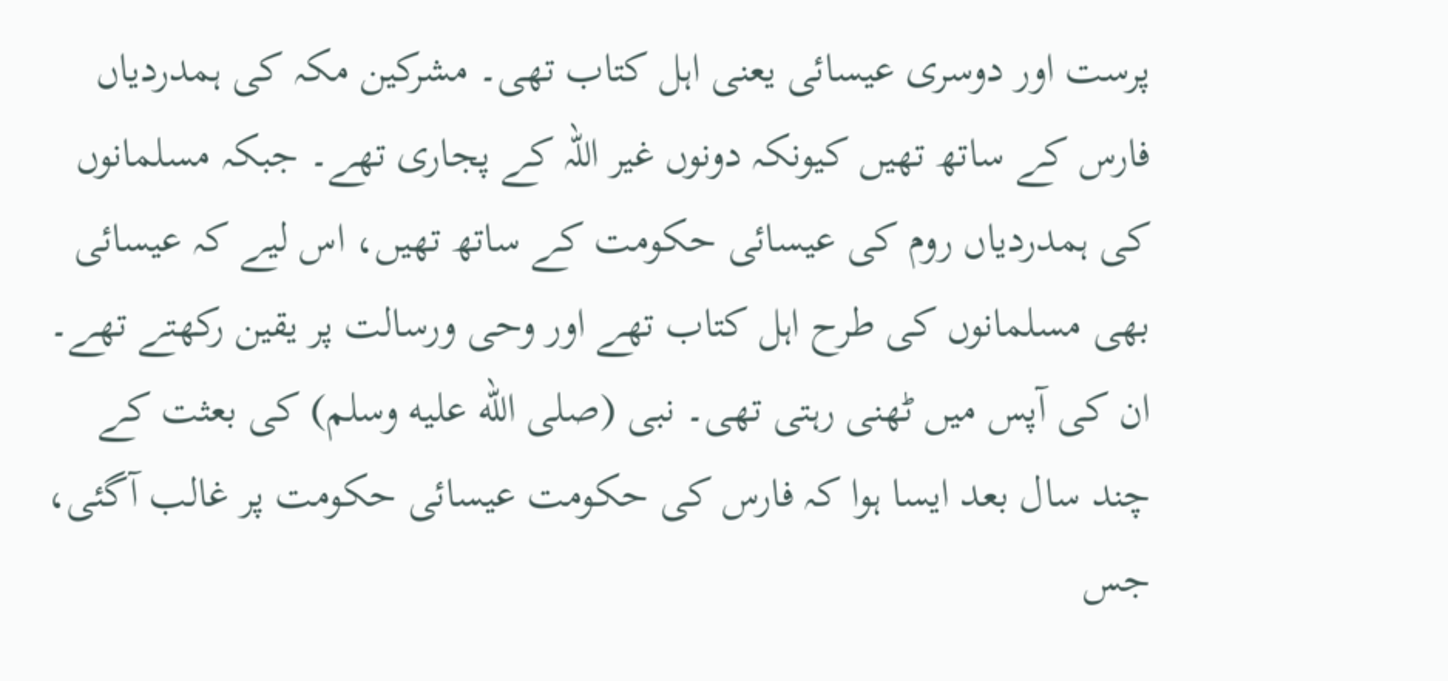پرست اور دوسری عیسائی یعنی اہل کتاب تھی۔ مشرکین مکہ کی ہمدردیاں فارس کے ساتھ تھیں کیونکہ دونوں غیر اللہ کے پجاری تھے۔ جبکہ مسلمانوں کی ہمدردیاں روم کی عیسائی حکومت کے ساتھ تھیں، اس لیے کہ عیسائی بھی مسلمانوں کی طرح اہل کتاب تھے اور وحی ورسالت پر یقین رکھتے تھے۔ ان کی آپس میں ٹھنی رہتی تھی۔ نبی (صلى الله عليه وسلم) کی بعثت کے چند سال بعد ایسا ہوا کہ فارس کی حکومت عیسائی حکومت پر غالب آگئی، جس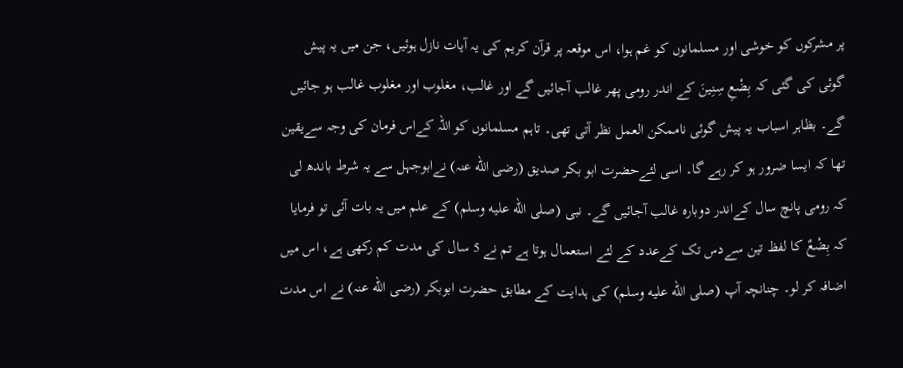پر مشرکوں کو خوشی اور مسلمانوں کو غم ہوا، اس موقعہ پر قرآن کریم کی یہ آیات نازل ہوئیں، جن میں یہ پیش گوئی کی گئی کہ بِضْعِ سِنِينَ کے اندر رومی پھر غالب آجائیں گے اور غالب، مغلوب اور مغلوب غالب ہو جائیں گے۔ بظاہر اسباب یہ پیش گوئی ناممکن العمل نظر آتی تھی۔ تاہم مسلمانوں کو اللہ کےاس فرمان کی وجہ سےیقین تھا کہ ایسا ضرور ہو کر رہے گا۔ اسی لئےحضرت ابو بکر صدیق (رضی الله عنہ) نےابوجہل سے یہ شرط باندھ لی کہ رومی پانچ سال کےاندر دوبارہ غالب آجائیں گے۔ نبی (صلى الله عليه وسلم) کے علم میں یہ بات آئی تو فرمایا کہ بِضْعٌ کا لفظ تین سےدس تک کےعدد کے لئے استعمال ہوتا ہے تم نے 5 سال کی مدت کم رکھی ہے، اس میں اضافہ کر لو۔ چنانچہ آپ (صلى الله عليه وسلم) کی ہدایت کے مطابق حضرت ابوبکر (رضی الله عنہ) نے اس مدت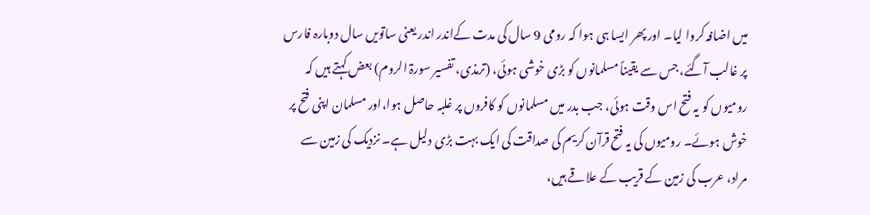میں اضافہ کروا لیا۔ اور پھر ایسا ہی ہوا کہ رومی 9 سال کی مدت کےاندر اندر یعنی ساتویں سال دوبارہ فارس پر غالب آگئے، جس سے یقیناً مسلمانوں کو بڑی خوشی ہوئی، (ترمذی، تفسیر سورۃ الروم) بعض کہتے ہیں کہ رومیوں کو یہ فتح اس وقت ہوئی، جب بدر میں مسلمانوں کو کافروں پر غلبہ حاصل ہوا،اور مسلمان اپنی فتح پر خوش ہوئے۔ رومیوں کی یہ فتح قرآن کریم کی صداقت کی ایک بہت بڑی دلیل ہے۔ نزدیک کی زمین سے مراد، عرب کی زمین کے قریب کے علاقے ہیں،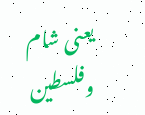یعنی شام وفلسطین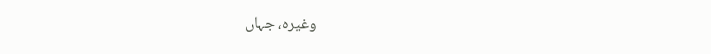وغیرہ، جہاں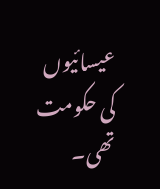عیسائیوں کی حکومت تھی۔